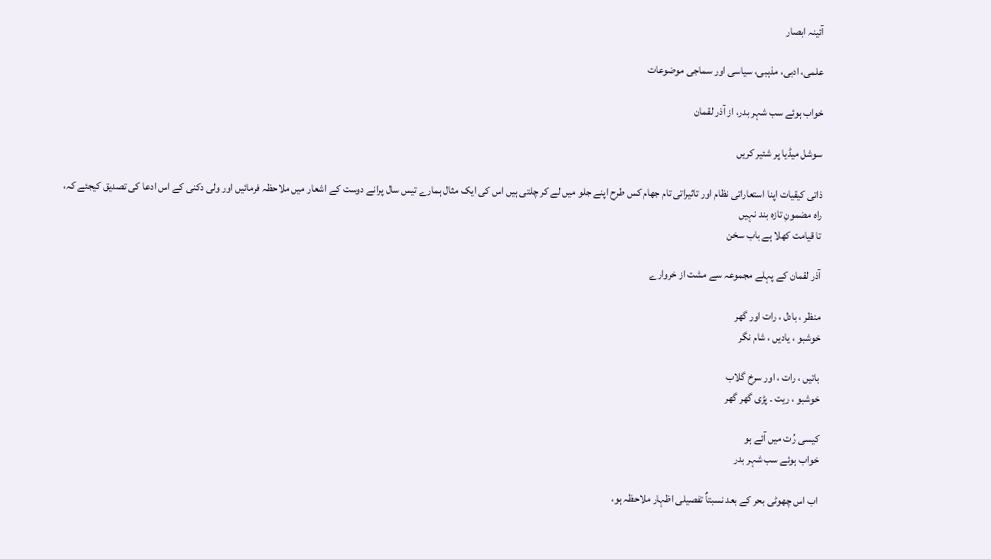آئینہ ابصار

علمی، ادبی، مذہبی، سیاسی اور سماجی موضوعات

خواب ہوئے سب شہر بدر، از آذر لقمان

سوشل میڈیا پر شئیر کریں

ذاتی کیقیات اپنا استعاراتی نظام اور تاثیراتی تام جھام کس طرح اپنے جلو میں لے کر چلتی ہیں اس کی ایک مثال ہمارے تیس سال پرانے دوست کے اشعار میں ملاحظہ فرمائیں اور ولی دکنی کے اس ادعا کی تصدیق کیجئے کہ،
راہ مضمونِ تازہ بند نہیں
تا قیامت کھلا ہے باب سخن

آذر لقمان کے پہلے مجموعہ سے مشت از خروارے

منظر ، بادل ، رات اور گھر
خوشبو ، یادیں ، شام نگر

باتیں ، رات ، اور سرخ گلاب
خوشبو ، ریت ۔ پڑی گھر گھر

کیسی رُت میں آئے ہو
خواب ہوئے سب شہر بدر

اب اس چھوٹی بحر کے بعد نسبتاٌ تفصیلی اظہار ملاحظہ ہو،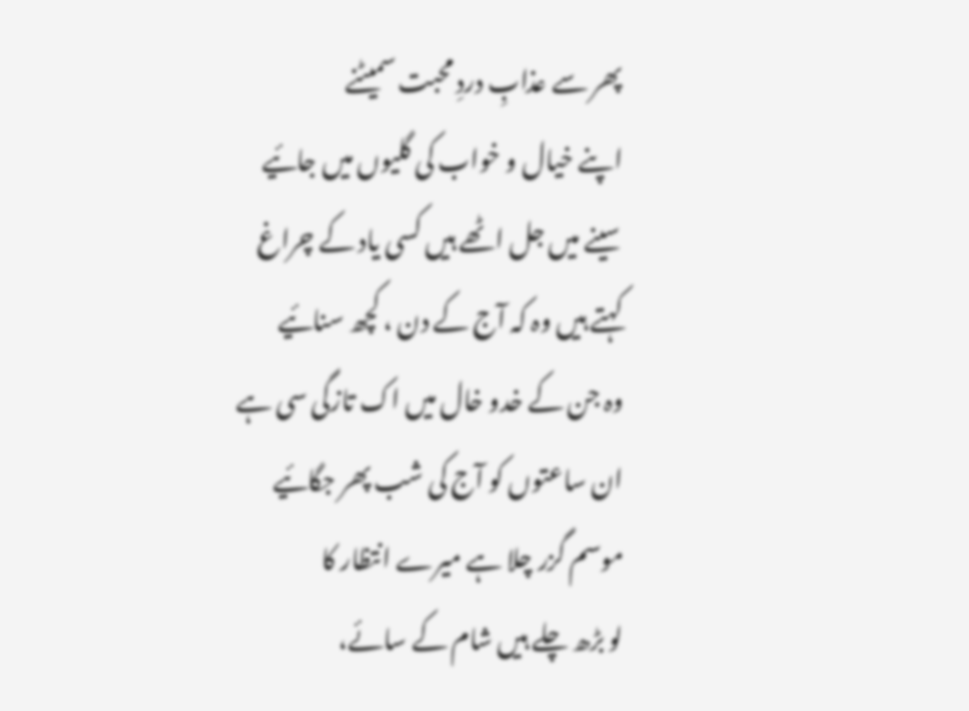پھر سے عذابِ دردِ محبت سمیٹنے
اپنے خیال و خواب کی گلیوں میں جائیے
سینے میں جل اٹھے ہیں کسی یاد کے چراغ
کہتے ہیں وہ کہ آج کے دن ، کچھ سنائیے
وہ جن کے خدو خال میں اک تازگی سی ہے
ان ساعتوں کو آج کی شب پھر جگائیے
موسم گزر چلا ہے میرے انتظار کا
لو بڑھ چلے ہیں شام کے سائے،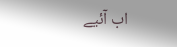اب آئیے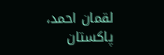لقمان احمد، پاکستان